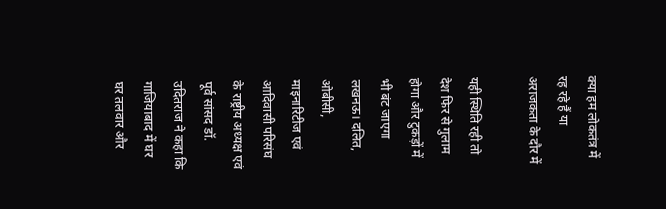क्या हम लोकतंत्र में रह रहे हैं या अराजकता के दौर में

यही स्थिति रही तो देश फिर से गुलाम होगा और टुकड़ों में भी बंट जाएगा
लखनऊ। दलित, ओबीसी, माइनारिटीज एवं आदिवासी परिसंघ के राष्ट्रीय अध्यक्ष एवं पूर्व सांसद डॉ. उदितराज ने कहा कि गाजियाबाद में घर घर तलवार और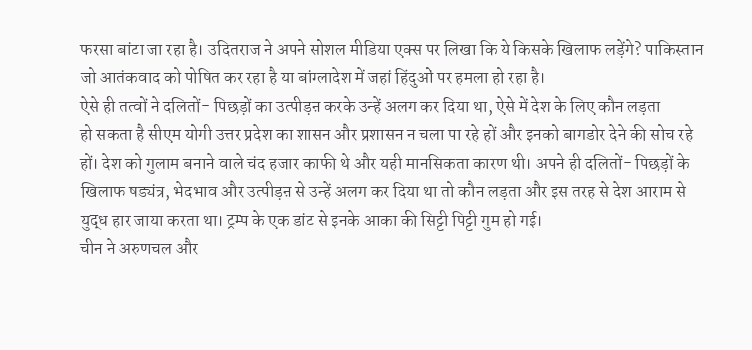फरसा बांटा जा रहा है। उदितराज ने अपने सोशल मीडिया एक्स पर लिखा कि ये किसके खिलाफ लड़ेंगे? पाकिस्तान जो आतंकवाद को पोषित कर रहा है या बांग्लादेश में जहां हिंदुओं पर हमला हो रहा है।
ऐसे ही तत्वों ने दलितों- पिछड़ों का उत्पीड़ऩ करके उन्हें अलग कर दिया था, ऐसे में देश के लिए कौन लड़ता
हो सकता है सीएम योगी उत्तर प्रदेश का शासन और प्रशासन न चला पा रहे हों और इनको बागडोर देने की सोच रहे हों। देश को गुलाम बनाने वाले चंद हजार काफी थे और यही मानसिकता कारण थी। अपने ही दलितों- पिछड़ों के खिलाफ षड्यंत्र, भेदभाव और उत्पीड़ऩ से उन्हें अलग कर दिया था तो कौन लड़ता और इस तरह से देश आराम से युद्ध हार जाया करता था। ट्रम्प के एक डांट से इनके आका की सिट्टी पिट्टी गुम हो गई।
चीन ने अरुणचल और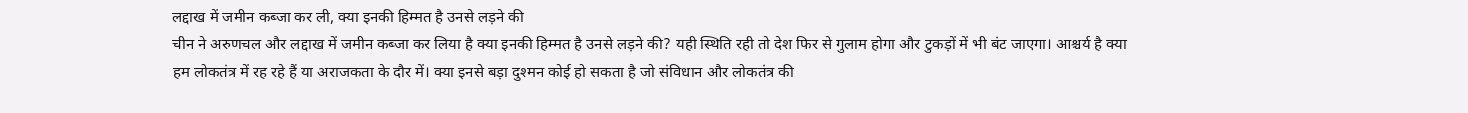लद्दाख में जमीन कब्जा कर ली, क्या इनकी हिम्मत है उनसे लड़ने की
चीन ने अरुणचल और लद्दाख में जमीन कब्जा कर लिया है क्या इनकी हिम्मत है उनसे लड़ने की? यही स्थिति रही तो देश फिर से गुलाम होगा और टुकड़ों में भी बंट जाएगा। आश्चर्य है क्या हम लोकतंत्र में रह रहे हैं या अराजकता के दौर में। क्या इनसे बड़ा दुश्मन कोई हो सकता है जो संविधान और लोकतंत्र की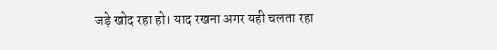जड़े खोद रहा हो। याद रखना अगर यही चलता रहा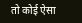तो कोई ऐसा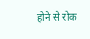होने से रोक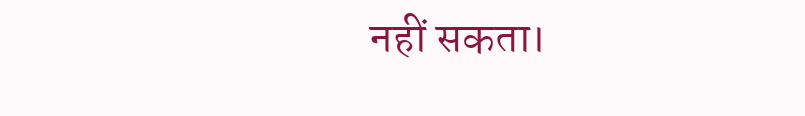नहीं सकता।